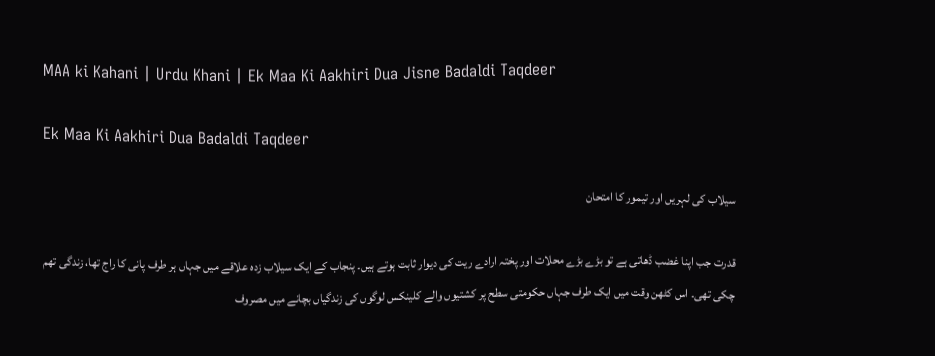MAA ki Kahani | Urdu Khani | Ek Maa Ki Aakhiri Dua Jisne Badaldi Taqdeer

Ek Maa Ki Aakhiri Dua Badaldi Taqdeer

سیلاب کی لہریں اور تیمور کا امتحان

قدرت جب اپنا غضب ڈھاتی ہے تو بڑے بڑے محلات اور پختہ ارادے ریت کی دیوار ثابت ہوتے ہیں۔ پنجاب کے ایک سیلاب زدہ علاقے میں جہاں ہر طرف پانی کا راج تھا، زندگی تھم چکی تھی۔ اس کٹھن وقت میں ایک طرف جہاں حکومتی سطح پر کشتیوں والے کلینکس لوگوں کی زندگیاں بچانے میں مصروف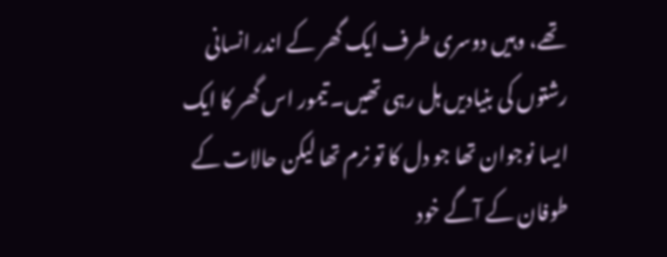تھے، وہیں دوسری طرف ایک گھر کے اندر انسانی رشتوں کی بنیادیں ہل رہی تھیں۔ تیمور اس گھر کا ایک ایسا نوجوان تھا جو دل کا تو نرم تھا لیکن حالات کے طوفان کے آگے خود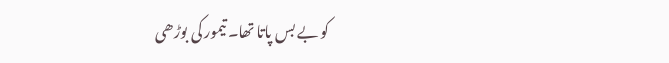کو بے بس پاتا تھا۔ تیمور کی بوڑھی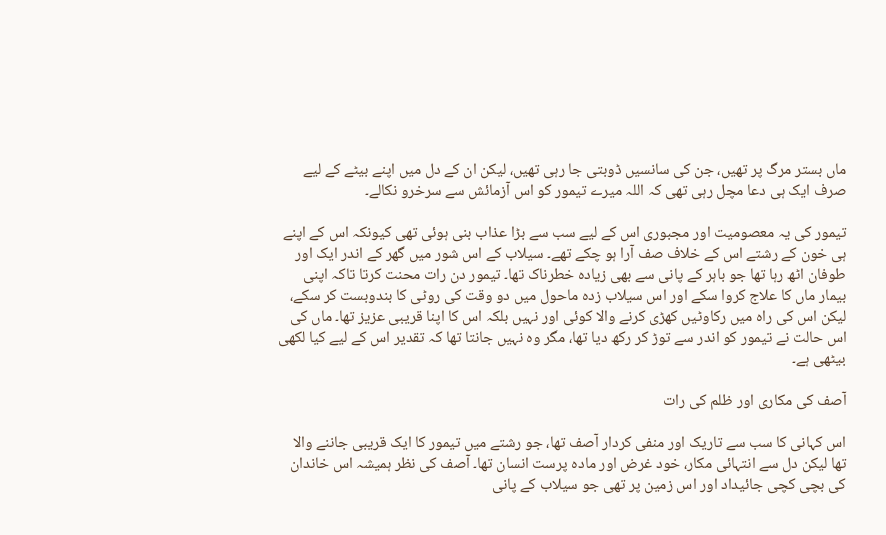ماں بستر مرگ پر تھیں، جن کی سانسیں ڈوبتی جا رہی تھیں، لیکن ان کے دل میں اپنے بیٹے کے لیے صرف ایک ہی دعا مچل رہی تھی کہ اللہ میرے تیمور کو اس آزمائش سے سرخرو نکالے۔

تیمور کی یہ معصومیت اور مجبوری اس کے لیے سب سے بڑا عذاب بنی ہوئی تھی کیونکہ اس کے اپنے ہی خون کے رشتے اس کے خلاف صف آرا ہو چکے تھے۔ سیلاب کے اس شور میں گھر کے اندر ایک اور طوفان اٹھ رہا تھا جو باہر کے پانی سے بھی زیادہ خطرناک تھا۔ تیمور دن رات محنت کرتا تاکہ اپنی بیمار ماں کا علاج کروا سکے اور اس سیلاب زدہ ماحول میں دو وقت کی روٹی کا بندوبست کر سکے، لیکن اس کی راہ میں رکاوٹیں کھڑی کرنے والا کوئی اور نہیں بلکہ اس کا اپنا قریبی عزیز تھا۔ ماں کی اس حالت نے تیمور کو اندر سے توڑ کر رکھ دیا تھا، مگر وہ نہیں جانتا تھا کہ تقدیر اس کے لیے کیا لکھی بیٹھی ہے۔

آصف کی مکاری اور ظلم کی رات

اس کہانی کا سب سے تاریک اور منفی کردار آصف تھا، جو رشتے میں تیمور کا ایک قریبی جاننے والا تھا لیکن دل سے انتہائی مکار، خود غرض اور مادہ پرست انسان تھا۔ آصف کی نظر ہمیشہ اس خاندان کی بچی کچی جائیداد اور اس زمین پر تھی جو سیلاب کے پانی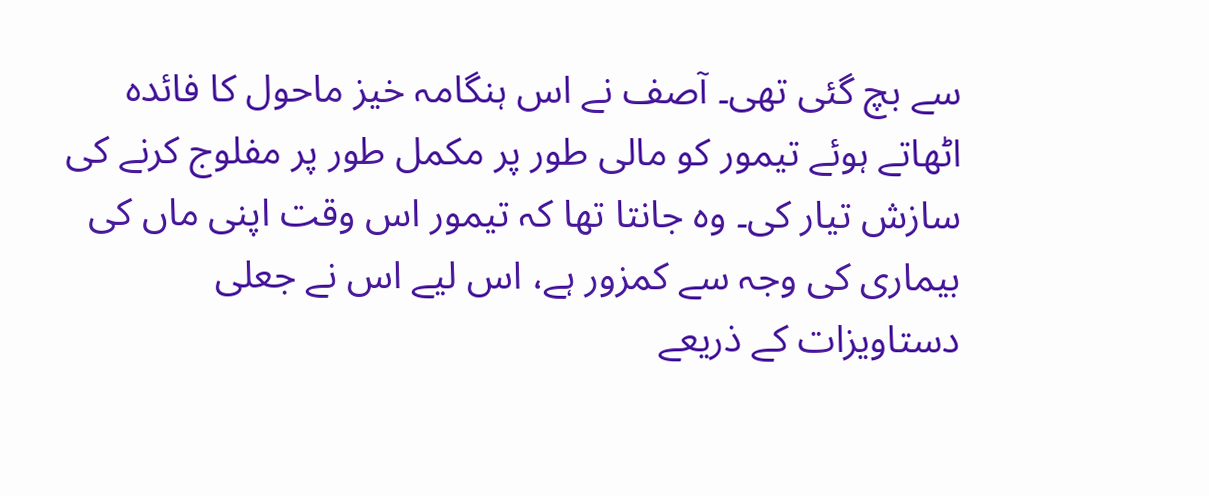سے بچ گئی تھی۔ آصف نے اس ہنگامہ خیز ماحول کا فائدہ اٹھاتے ہوئے تیمور کو مالی طور پر مکمل طور پر مفلوج کرنے کی سازش تیار کی۔ وہ جانتا تھا کہ تیمور اس وقت اپنی ماں کی بیماری کی وجہ سے کمزور ہے، اس لیے اس نے جعلی دستاویزات کے ذریعے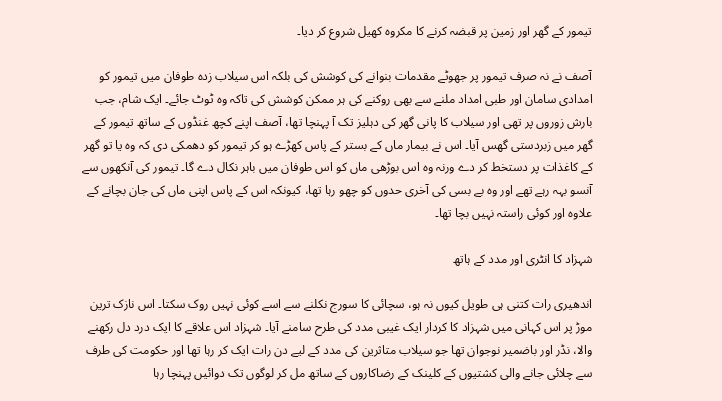تیمور کے گھر اور زمین پر قبضہ کرنے کا مکروہ کھیل شروع کر دیا۔

آصف نے نہ صرف تیمور پر جھوٹے مقدمات بنوانے کی کوشش کی بلکہ اس سیلاب زدہ طوفان میں تیمور کو امدادی سامان اور طبی امداد ملنے سے بھی روکنے کی ہر ممکن کوشش کی تاکہ وہ ٹوٹ جائے۔ ایک شام، جب بارش زوروں پر تھی اور سیلاب کا پانی گھر کی دہلیز تک آ پہنچا تھا، آصف اپنے کچھ غنڈوں کے ساتھ تیمور کے گھر میں زبردستی گھس آیا۔ اس نے بیمار ماں کے بستر کے پاس کھڑے ہو کر تیمور کو دھمکی دی کہ وہ یا تو گھر کے کاغذات پر دستخط کر دے ورنہ وہ اس بوڑھی ماں کو اس طوفان میں باہر نکال دے گا۔ تیمور کی آنکھوں سے آنسو بہہ رہے تھے اور وہ بے بسی کی آخری حدوں کو چھو رہا تھا، کیونکہ اس کے پاس اپنی ماں کی جان بچانے کے علاوہ اور کوئی راستہ نہیں بچا تھا۔

شہزاد کا انٹری اور مدد کے ہاتھ

اندھیری رات کتنی ہی طویل کیوں نہ ہو، سچائی کا سورج نکلنے سے اسے کوئی نہیں روک سکتا۔ اس نازک ترین موڑ پر اس کہانی میں شہزاد کا کردار ایک غیبی مدد کی طرح سامنے آیا۔ شہزاد اس علاقے کا ایک درد دل رکھنے والا، نڈر اور باضمیر نوجوان تھا جو سیلاب متاثرین کی مدد کے لیے دن رات ایک کر رہا تھا اور حکومت کی طرف سے چلائی جانے والی کشتیوں کے کلینک کے رضاکاروں کے ساتھ مل کر لوگوں تک دوائیں پہنچا رہا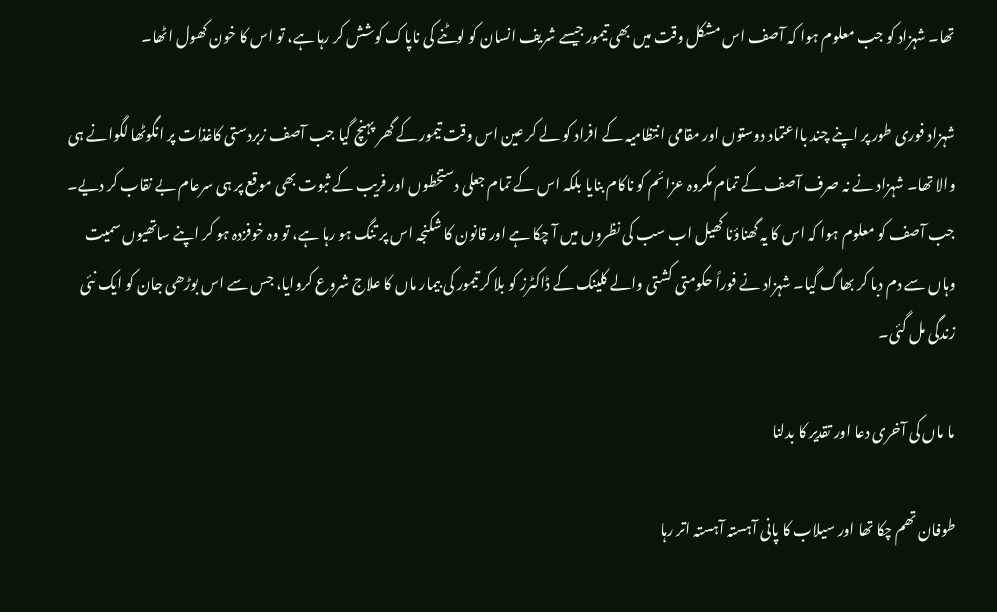تھا۔ شہزاد کو جب معلوم ہوا کہ آصف اس مشکل وقت میں بھی تیمور جیسے شریف انسان کو لوٹنے کی ناپاک کوشش کر رہا ہے، تو اس کا خون کھول اٹھا۔

شہزاد فوری طور پر اپنے چند بااعتماد دوستوں اور مقامی انتظامیہ کے افراد کو لے کر عین اس وقت تیمور کے گھر پہنچ گیا جب آصف زبردستی کاغذات پر انگوٹھا لگوانے ہی والا تھا۔ شہزاد نے نہ صرف آصف کے تمام مکروہ عزائم کو ناکام بنایا بلکہ اس کے تمام جعلی دستخطوں اور فریب کے ثبوت بھی موقع پر ہی سرعام بے نقاب کر دیے۔ جب آصف کو معلوم ہوا کہ اس کا یہ گھناؤنا کھیل اب سب کی نظروں میں آ چکا ہے اور قانون کا شکنجہ اس پر تنگ ہو رہا ہے، تو وہ خوفزدہ ہو کر اپنے ساتھیوں سمیت وہاں سے دم دبا کر بھاگ گیا۔ شہزاد نے فوراً حکومتی کشتی والے کلینک کے ڈاکٹرز کو بلا کر تیمور کی بیمار ماں کا علاج شروع کروایا، جس سے اس بوڑھی جان کو ایک نئی زندگی مل گئی۔

ما ماں کی آخری دعا اور تقدیر کا بدلنا

طوفان تھم چکا تھا اور سیلاب کا پانی آہستہ آہستہ اتر رہا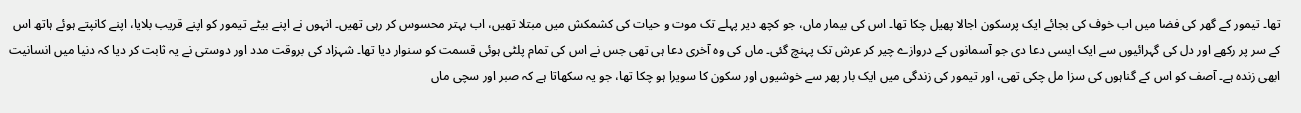تھا۔ تیمور کے گھر کی فضا میں اب خوف کی بجائے ایک پرسکون اجالا پھیل چکا تھا۔ اس کی بیمار ماں، جو کچھ دیر پہلے تک موت و حیات کی کشمکش میں مبتلا تھیں، اب بہتر محسوس کر رہی تھیں۔ انہوں نے اپنے بیٹے تیمور کو اپنے قریب بلایا، اپنے کانپتے ہوئے ہاتھ اس کے سر پر رکھے اور دل کی گہرائیوں سے ایک ایسی دعا دی جو آسمانوں کے دروازے چیر کر عرش تک پہنچ گئی۔ ماں کی وہ آخری دعا ہی تھی جس نے اس کی تمام پلٹی ہوئی قسمت کو سنوار دیا تھا۔ شہزاد کی بروقت مدد اور دوستی نے یہ ثابت کر دیا کہ دنیا میں انسانیت ابھی زندہ ہے۔ آصف کو اس کے گناہوں کی سزا مل چکی تھی، اور تیمور کی زندگی میں ایک بار پھر سے خوشیوں اور سکون کا سویرا ہو چکا تھا، جو یہ سکھاتا ہے کہ صبر اور سچی ماں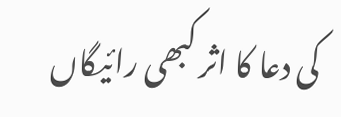کی دعا کا اثر کبھی رائیگاں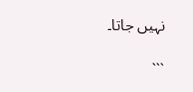نہیں جاتا۔

```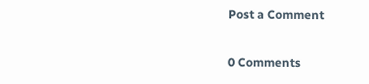Post a Comment

0 Comments